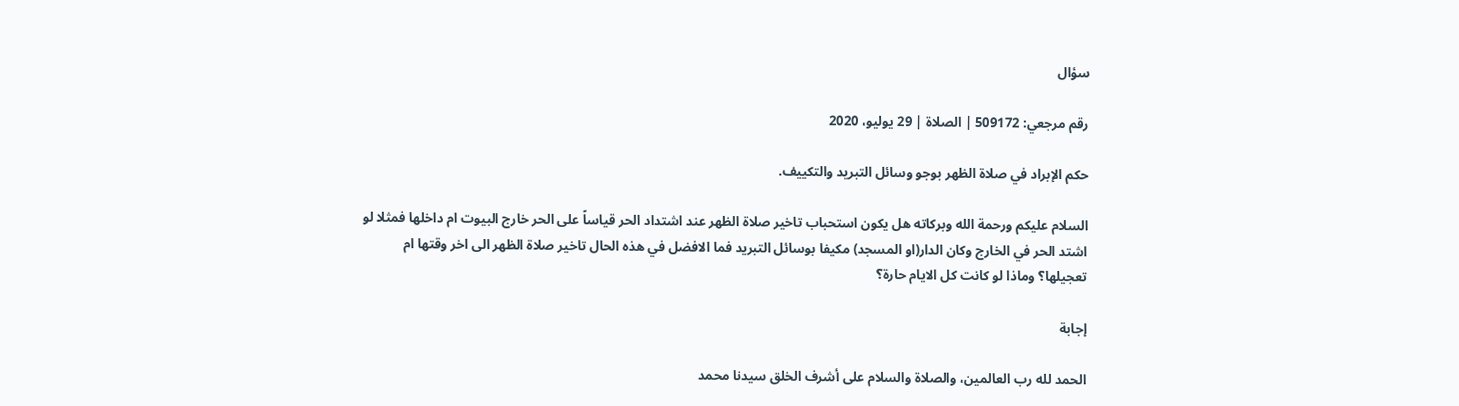سؤال

رقم مرجعي: 509172 | الصلاة | 29 يوليو، 2020

حكم الإبراد في صلاة الظهر بوجو وسائل التبريد والتكييف.

السلام عليكم ورحمة الله وبركاته هل يكون استحباب تاخير صلاة الظهر عند اشتداد الحر قياساً على الحر خارج البيوت ام داخلها فمثلا لو اشتد الحر في الخارج وكان الدار(او المسجد) مكيفا بوسائل التبريد فما الافضل في هذه الحال تاخير صلاة الظهر الى اخر وقتها ام تعجيلها؟ وماذا لو كانت كل الايام حارة؟

إجابة

الحمد لله رب العالمين، والصلاة والسلام على أشرف الخلق سيدنا محمد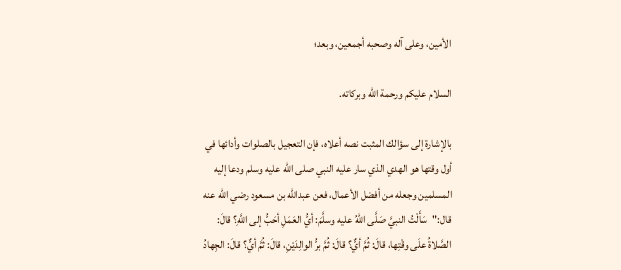الأمين، وعلى آله وصحبه أجمعين، وبعد؛

السلام عليكم ورحمة الله وبركاته.

بالإشارة إلى سؤالك المثبت نصه أعلاه، فإن التعجيل بالصلوات وأدائها في أول وقتها هو الهدي الذي سار عليه النبي صلى الله عليه وسلم ودعا إليه المسلمين وجعله من أفضل الأعمال، فعن عبدالله بن مسعود رضي الله عنه قال:"سَأَلْتُ النبيَّ صَلَّى اللهُ عليه وسلَّمَ: أيُّ العَمَلِ أحَبُّ إلى اللَّهِ؟ قالَ: الصَّلاةُ علَى وقْتِها، قالَ: ثُمَّ أيٌّ؟ قالَ: ثُمَّ برُّ الوالِدَيْنِ، قالَ: ثُمَّ أيٌّ؟ قالَ: الجِهادُ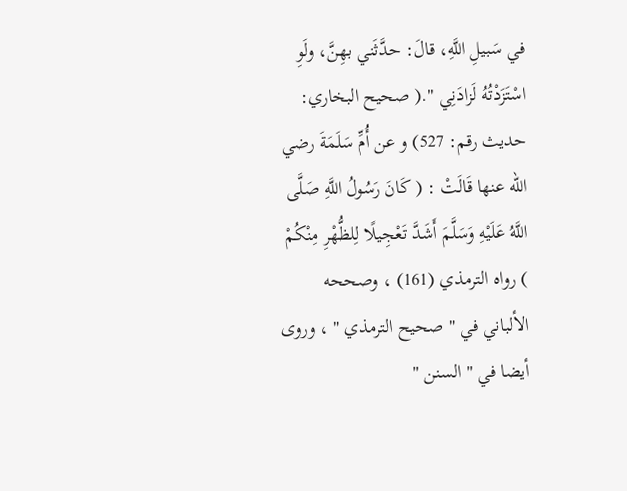في سَبيلِ اللَّهِ، قالَ: حدَّثَني بهِنَّ، ولَوِ اسْتَزَدْتُهُ لَزادَنِي ".( صحيح البخاري: حديث رقم: 527) و عن أُمِّ سَلَمَةَ رضي الله عنها قَالَتْ : ( كَانَ رَسُولُ اللَّهِ صَلَّى اللَّهُ عَلَيْهِ وَسَلَّمَ أَشَدَّ تَعْجِيلًا لِلظُّهْرِ مِنْكُمْ ) رواه الترمذي (161) ، وصححه الألباني في " صحيح الترمذي " ، وروى أيضا في " السنن "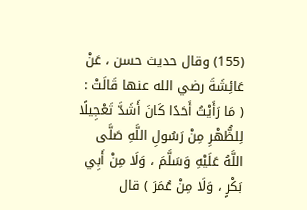(155) وقال حديث حسن ، عَنْ عَائِشَةَ رضي الله عنها قَالَتْ : ( مَا رَأَيْتُ أَحَدًا كَانَ أَشَدَّ تَعْجِيلًا لِلظُّهْرِ مِنْ رَسُولِ اللَّهِ صَلَّى اللَّهُ عَلَيْهِ وَسَلَّمَ ، وَلَا مِنْ أَبِي بَكْرٍ ، وَلَا مِنْ عُمَرَ ) قال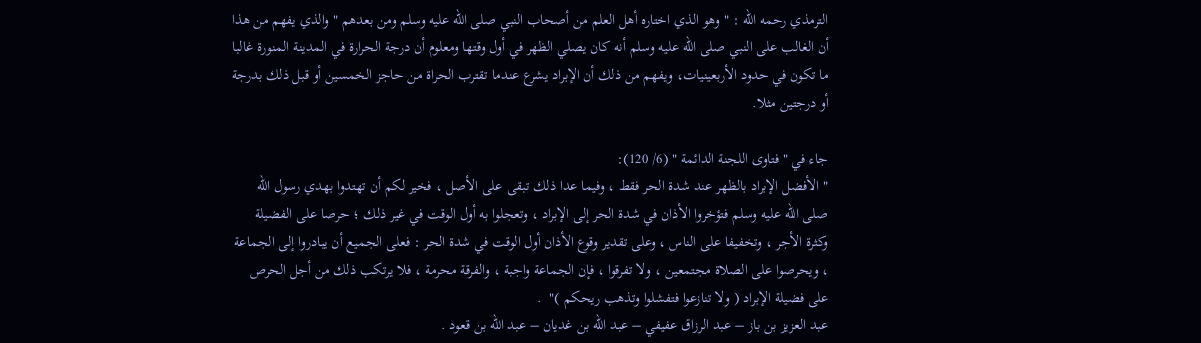الترمذي رحمه الله : " وهو الذي اختاره أهل العلم من أصحاب النبي صلى الله عليه وسلم ومن بعدهم " والذي يفهم من هذا أن الغالب على النبي صلى الله عليه وسلم أنه كان يصلي الظهر في أول وقتها ومعلوم أن درجة الحرارة في المدينة المنورة غالبا ما تكون في حدود الأربعينيات، ويفهم من ذلك أن الإبراد يشرع عندما تقترب الحراة من حاجز الخمسين أو قبل ذلك بدرجة أو درجتين مثلا.

جاء في " فتاوى اللجنة الدائمة " (6/ 120):
" الأفضل الإبراد بالظهر عند شدة الحر فقط ، وفيما عدا ذلك تبقى على الأصل ، فخير لكم أن تهتدوا بهدي رسول الله صلى الله عليه وسلم فتؤخروا الأذان في شدة الحر إلى الإبراد ، وتعجلوا به أول الوقت في غير ذلك ؛ حرصا على الفضيلة وكثرة الأجر ، وتخفيفا على الناس ، وعلى تقدير وقوع الأذان أول الوقت في شدة الحر : فعلى الجميع أن يبادروا إلى الجماعة ، ويحرصوا على الصلاة مجتمعين ، ولا تفرقوا ، فإن الجماعة واجبة ، والفرقة محرمة ، فلا يرتكب ذلك من أجل الحرص على فضيلة الإبراد ( ولا تنازعوا فتفشلوا وتذهب ريحكم )"  .
عبد العزيز بن باز – عبد الرزاق عفيفي – عبد الله بن غديان – عبد الله بن قعود .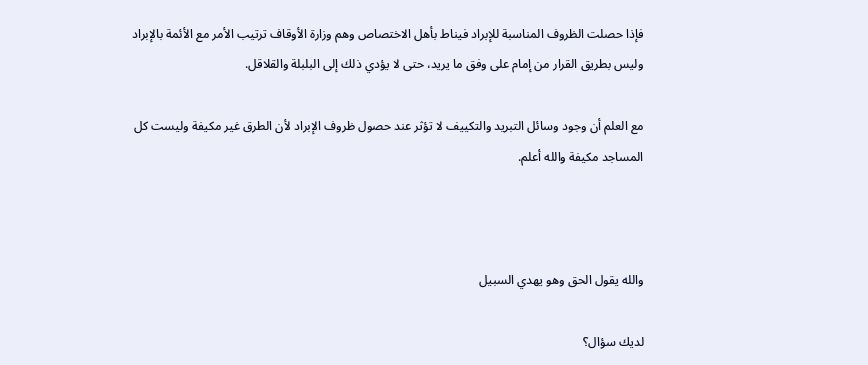فإذا حصلت الظروف المناسبة للإبراد فيناط بأهل الاختصاص وهم وزارة الأوقاف ترتيب الأمر مع الأئمة بالإبراد وليس بطريق القرار من إمام على وفق ما يريد، حتى لا يؤدي ذلك إلى البلبلة والقلاقل.

مع العلم أن وجود وسائل التبريد والتكييف لا تؤثر عند حصول ظروف الإبراد لأن الطرق غير مكيفة وليست كل المساجد مكيفة والله أعلم.



والله يقول الحق وهو يهدي السبيل

لديك سؤال؟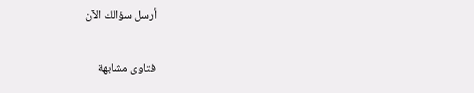أرسل سؤالك الآن

فتاوى مشابهة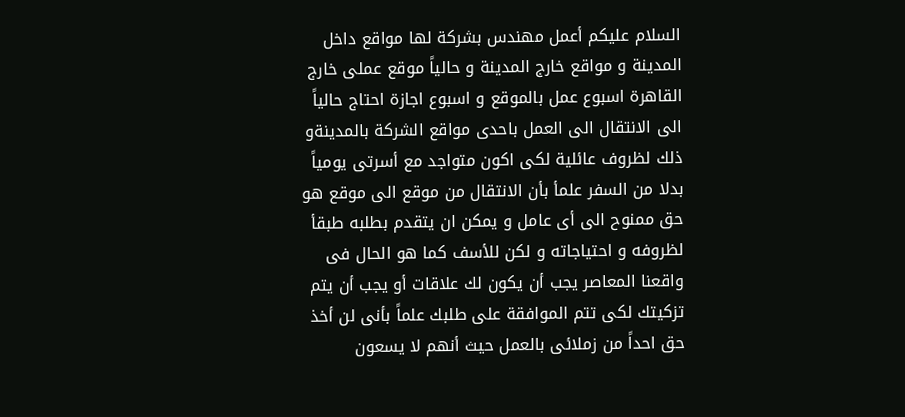السلام عليكم أعمل مهندس بشركة لها مواقع داخل المدينة و مواقع خارج المدينة و حالياً موقع عملى خارج القاهرة اسبوع عمل بالموقع و اسبوع اجازة احتاج حالياً الى الانتقال الى العمل باحدى مواقع الشركة بالمدينةو ذلك لظروف عائلية لكى اكون متواجد مع أسرتى يومياً بدلا من السفر علمأ بأن الانتقال من موقع الى موقع هو حق ممنوح الى أى عامل و يمكن ان يتقدم بطلبه طبقأ لظروفه و احتياجاته و لكن للأسف كما هو الحال فى واقعنا المعاصر يجب أن يكون لك علاقات أو يجب أن يتم تزكيتك لكى تتم الموافقة على طلبك علماً بأنى لن أخذ حق احداً من زملائى بالعمل حيث أنهم لا يسعون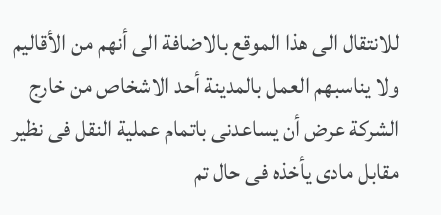للانتقال الى هذا الموقع بالاضافة الى أنهم من الأقاليم ولا يناسبهم العمل بالمدينة أحد الاشخاص من خارج الشركة عرض أن يساعدنى باتمام عملية النقل فى نظير مقابل مادى يأخذه فى حال تم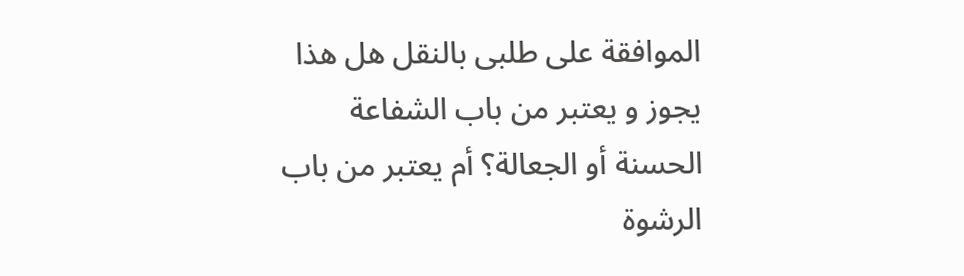الموافقة على طلبى بالنقل هل هذا يجوز و يعتبر من باب الشفاعة الحسنة أو الجعالة؟ أم يعتبر من باب الرشوة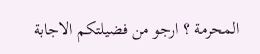المحرمة ؟ ارجو من فضيلتكم الاجابة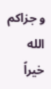و جزاكم الله خيراً